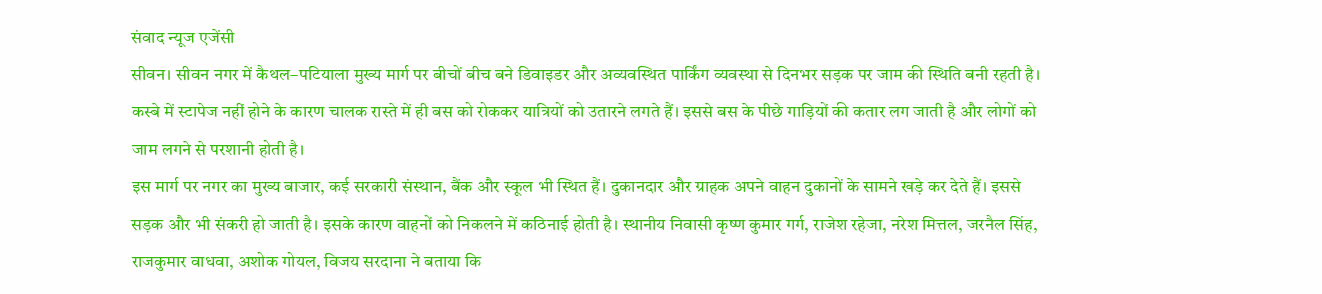संवाद न्यूज एजेंसी
सीवन। सीवन नगर में कैथल–पटियाला मुख्य मार्ग पर बीचों बीच बने डिवाइडर और अव्यवस्थित पार्किंग व्यवस्था से दिनभर सड़क पर जाम की स्थिति बनी रहती है। कस्बे में स्टापेज नहीं होने के कारण चालक रास्ते में ही बस को रोककर यात्रियों को उतारने लगते हैं। इससे बस के पीछे गाड़ियों की कतार लग जाती है और लोगों को जाम लगने से परशानी होती है।
इस मार्ग पर नगर का मुख्य बाजार, कई सरकारी संस्थान, बैंक और स्कूल भी स्थित हैं। दुकानदार और ग्राहक अपने वाहन दुकानों के सामने खड़े कर देते हैं। इससे सड़क और भी संकरी हो जाती है। इसके कारण वाहनों को निकलने में कठिनाई होती है। स्थानीय निवासी कृष्ण कुमार गर्ग, राजेश रहेजा, नरेश मित्तल, जरनैल सिंह, राजकुमार वाधवा, अशोक गोयल, विजय सरदाना ने बताया कि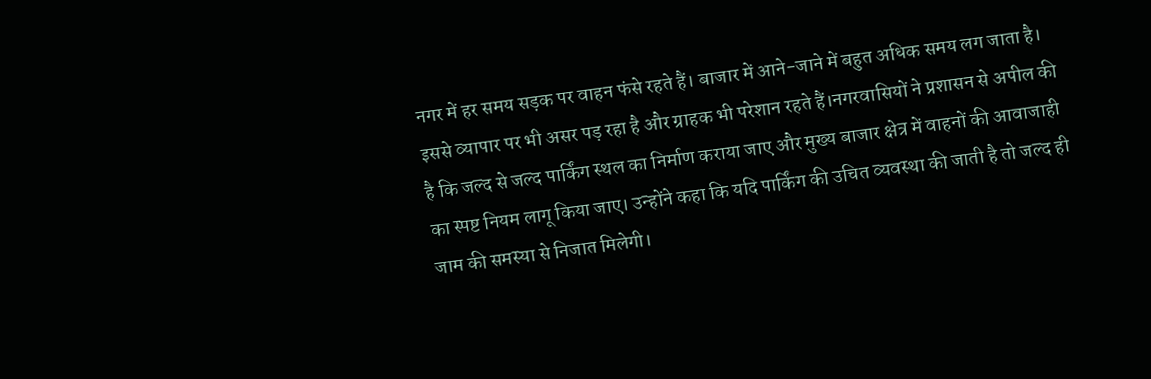नगर में हर समय सड़क पर वाहन फंसे रहते हैं। बाजार में आने-जाने में बहुत अधिक समय लग जाता है। इससे व्यापार पर भी असर पड़ रहा है और ग्राहक भी परेशान रहते हैं।नगरवासियों ने प्रशासन से अपील की है कि जल्द से जल्द पार्किंग स्थल का निर्माण कराया जाए और मुख्य बाजार क्षेत्र में वाहनों की आवाजाही का स्पष्ट नियम लागू किया जाए। उन्होंने कहा कि यदि पार्किंग की उचित व्यवस्था की जाती है तो जल्द ही जाम की समस्या से निजात मिलेगी।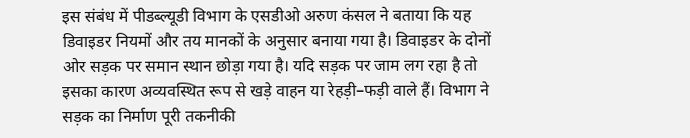इस संबंध में पीडब्ल्यूडी विभाग के एसडीओ अरुण कंसल ने बताया कि यह डिवाइडर नियमों और तय मानकों के अनुसार बनाया गया है। डिवाइडर के दोनों ओर सड़क पर समान स्थान छोड़ा गया है। यदि सड़क पर जाम लग रहा है तो इसका कारण अव्यवस्थित रूप से खड़े वाहन या रेहड़ी–फड़ी वाले हैं। विभाग ने सड़क का निर्माण पूरी तकनीकी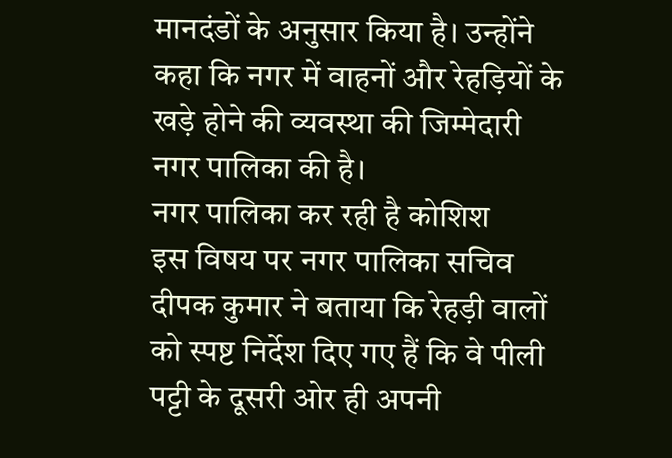मानदंडों के अनुसार किया है। उन्होंने कहा कि नगर में वाहनों और रेहड़ियों के खड़े होने की व्यवस्था की जिम्मेदारी नगर पालिका की है।
नगर पालिका कर रही है कोशिश
इस विषय पर नगर पालिका सचिव दीपक कुमार ने बताया कि रेहड़ी वालों को स्पष्ट निर्देश दिए गए हैं कि वे पीली पट्टी के दूसरी ओर ही अपनी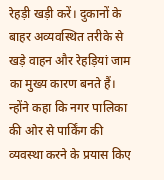रेहड़ी खड़ी करें। दुकानों के बाहर अव्यवस्थित तरीके से खड़े वाहन और रेहड़ियां जाम का मुख्य कारण बनते हैं। न्होंने कहा कि नगर पालिका की ओर से पार्किंग की व्यवस्था करने के प्रयास किए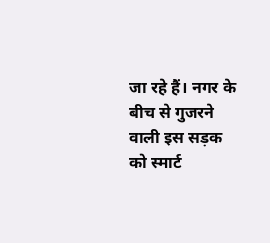जा रहे हैं। नगर के बीच से गुजरने वाली इस सड़क को स्मार्ट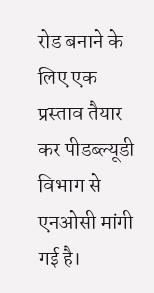रोड बनाने के लिए एक प्रस्ताव तैयार कर पीडब्ल्यूडी विभाग से एनओसी मांगी गई है।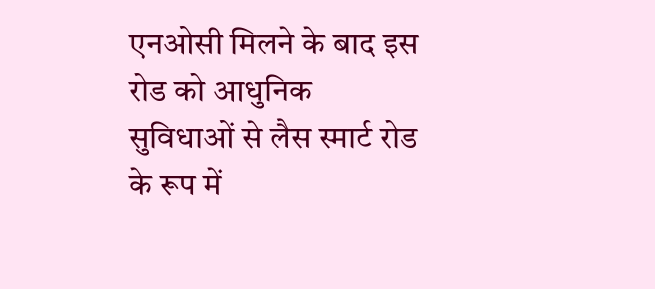एनओसी मिलने के बाद इस रोड को आधुनिक सुविधाओं से लैस स्मार्ट रोड के रूप में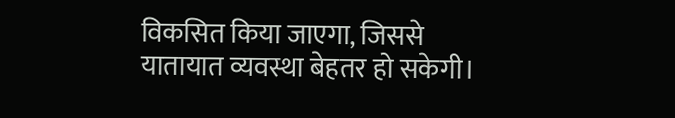विकसित किया जाएगा, जिससे यातायात व्यवस्था बेहतर हो सकेगी।